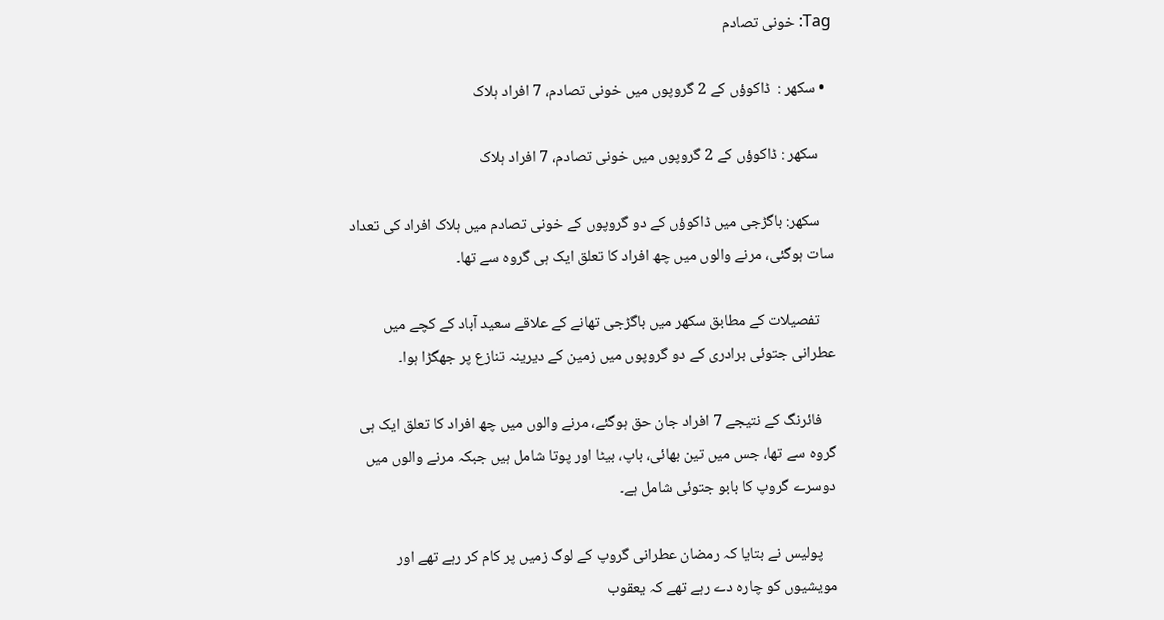Tag: خونی تصادم

  • سکھر :  ڈاکوؤں کے 2 گروپوں میں خونی تصادم، 7 افراد ہلاک

    سکھر : ڈاکوؤں کے 2 گروپوں میں خونی تصادم، 7 افراد ہلاک

    سکھر: باگڑجی میں ڈاکوؤں کے دو گروپوں کے خونی تصادم میں ہلاک افراد کی تعداد سات ہوگئی، مرنے والوں میں چھ افراد کا تعلق ایک ہی گروہ سے تھا۔

    تفصیلات کے مطابق سکھر میں باگڑجی تھانے کے علاقے سعید آباد کے کچے میں عطرانی جتوئی برادری کے دو گروپوں میں زمین کے دیرینہ تنازع پر جھگڑا ہوا۔

    فائرنگ کے نتیجے 7 افراد جان حق ہوگئے، مرنے والوں میں چھ افراد کا تعلق ایک ہی گروہ سے تھا، جس میں تین بھائی، باپ، بیٹا اور پوتا شامل ہیں جبکہ مرنے والوں میں دوسرے گروپ کا بابو جتوئی شامل ہے۔

    پولیس نے بتایا کہ رمضان عطرانی گروپ کے لوگ زمیں پر کام کر رہے تھے اور مویشیوں کو چارہ دے رہے تھے کہ یعقوب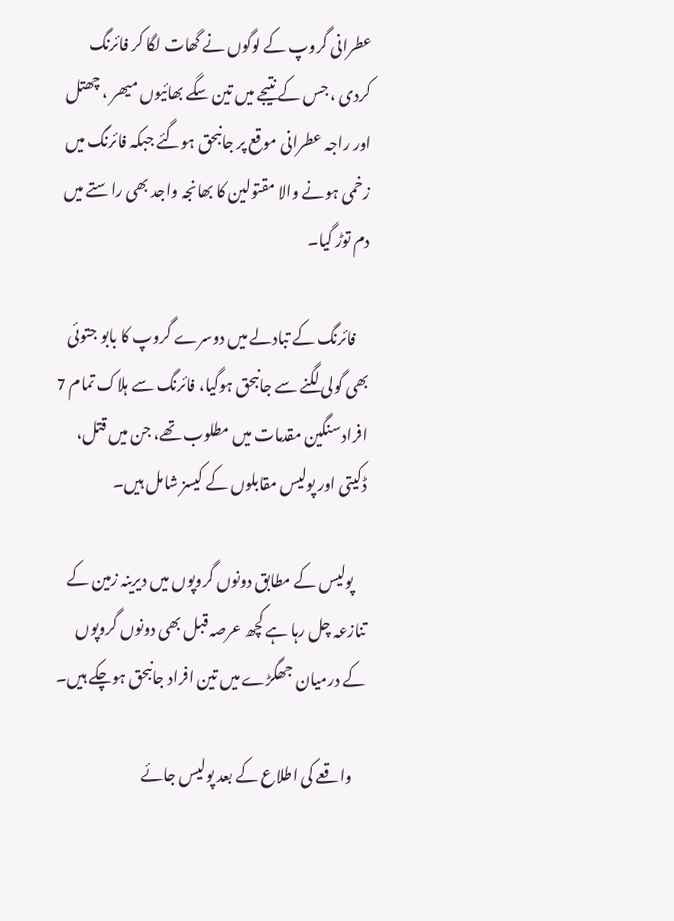عطرانی گروپ کے لوگوں نے گھات لگا کر فائرنگ کردی ، جس کے نتیجے میں تین سگے بھائیوں میھر ، چھتل اور راجہ عطرانی موقع پر جانبحق ہوگئے جبکہ فائرنگ میں زخمی ہونے والا مقتولین کا بھانجہ واجد بھی راستے میں دم توڑ گیا۔

    فائرنگ کے تبادلے میں دوسرے گروپ کا بابو جتوئی بھی گولی لگنے سے جانبحق ہوگیا، فائرنگ سے ہلاک تمام 7 افرادسنگین مقدمات میں مطلوب تھے، جن میں قتل، ڈکیتی اور پولیس مقابلوں کے کیسز شامل ہیں۔

    پولیس کے مطابق دونوں گروپوں میں دیرینہ زمین کے تنازعہ چل رہا ہے کچھ عرصہ قبل بھی دونوں گروپوں کے درمیان جھگڑے میں تین افراد جانبحق ہوچکے ہیں۔

    واقعے کی اطلاع کے بعد پولیس جائے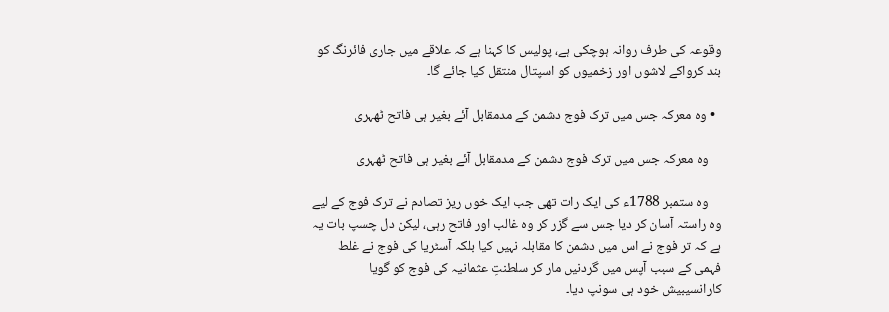وقوعہ کی طرف روانہ ہوچکی ہے، پولیس کا کہنا ہے کہ علاقے میں جاری فائرنگ کو بند کرواکے لاشوں اور زخمیوں کو اسپتال منتقل کیا جائے گا۔

  • وہ معرکہ جس میں ترک فوج دشمن کے مدمقابل آئے بغیر ہی فاتح ٹھہری

    وہ معرکہ جس میں ترک فوج دشمن کے مدمقابل آئے بغیر ہی فاتح ٹھہری

    وہ ستمبر 1788ء کی ایک رات تھی جب ایک خوں ریز تصادم نے ترک فوج کے لیے وہ راستہ آسان کر دیا جس سے گزر کر وہ غالب اور فاتح رہی، لیکن دل چسپ بات یہ ہے کہ تر فوج نے اس میں‌ دشمن کا مقابلہ نہیں‌ کیا بلکہ آسٹریا کی فوج نے غلط فہمی کے سبب آپس میں گردنیں مار کر سلطنتِ‌ عثمانیہ کی فوج کو گویا کارانسیبیش خود ہی سونپ دیا۔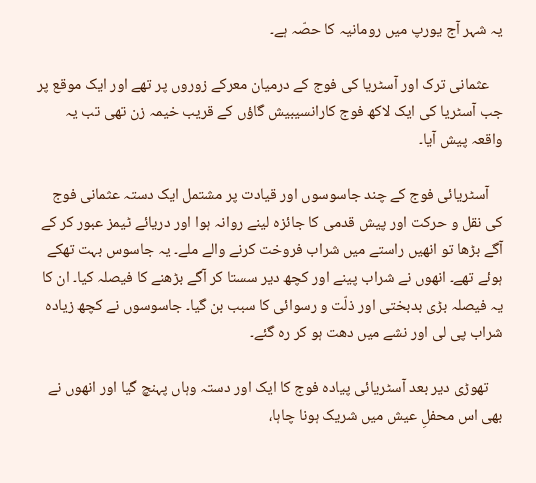یہ شہر آج یورپ میں رومانیہ کا حصّہ ہے۔

    عثمانی ترک اور آسٹریا کی فوج کے درمیان معرکے زوروں پر تھے اور ایک موقع پر جب آسٹریا کی ایک لاکھ فوج کارانسیبیش گاؤں کے قریب خیمہ زن تھی تب یہ واقعہ پیش آیا۔

    آسٹریائی فوج کے چند جاسوسوں اور قیادت پر مشتمل ایک دستہ عثمانی فوج کی نقل و حرکت اور پیش قدمی کا جائزہ لینے روانہ ہوا اور دریائے ٹیمز عبور کر کے آگے بڑھا تو انھیں راستے میں شراب فروخت کرنے والے ملے۔ یہ جاسوس بہت تھکے ہوئے تھے۔ انھوں نے شراب پینے اور کچھ دیر سستا کر آگے بڑھنے کا فیصلہ کیا۔ ان کا یہ فیصلہ بڑی بدبختی اور ذلّت و رسوائی کا سبب بن گیا۔ جاسوسوں نے کچھ زیادہ شراب پی لی اور نشے میں دھت ہو کر رہ گئے۔

    تھوڑی دیر بعد آسٹریائی پیادہ فوج کا ایک اور دستہ وہاں پہنچ گیا اور انھوں نے بھی اس محفلِ عیش میں شریک ہونا چاہا،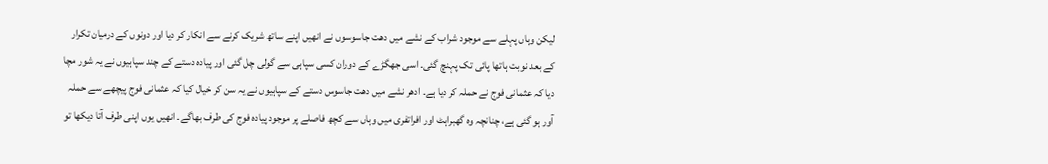لیکن وہاں پہلے سے موجود شراب کے نشے میں دھت جاسوسوں نے انھیں اپنے ساتھ شریک کرنے سے انکار کر دیا اور دونوں کے درمیان تکرار کے بعد نوبت ہاتھا پائی تک پہنچ گئی۔ اسی جھگڑے کے دوران کسی سپاہی سے گولی چل گئی اور پیادہ دستے کے چند سپاہیوں نے یہ شور مچا دیا کہ عثمانی فوج نے حملہ کر دیا ہے۔ ادھر نشے میں دھت جاسوس دستے کے سپاہیوں نے یہ سن کر خیال کیا کہ عثمانی فوج پیچھے سے حملہ آور ہو گئی ہے، چنانچہ وہ گھبراہٹ اور افراتفری میں وہاں سے کچھ فاصلے پر موجود پیادہ فوج کی طرف بھاگے۔ انھیں یوں اپنی طرف آتا دیکھا تو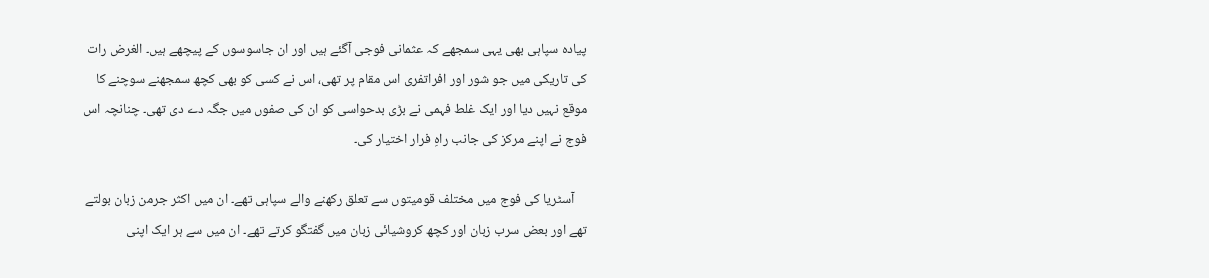پیادہ سپاہی بھی یہی سمجھے کہ عثمانی فوجی آگئے ہیں اور ان جاسوسوں کے پیچھے ہیں۔ الغرض رات کی تاریکی میں جو شور اور افراتفری اس مقام پر تھی، اس نے کسی کو بھی کچھ سمجھنے سوچنے کا موقع نہیں دیا اور ایک غلط فہمی نے بڑی بدحواسی کو ان کی صفوں میں جگہ دے دی تھی۔ چنانچہ اس فوج نے اپنے مرکز کی جانب راہِ فرار اختیار کی۔

    آسٹریا کی فوج میں مختلف قومیتوں سے تعلق رکھنے والے سپاہی تھے۔ ان میں اکثر جرمن زبان بولتے تھے اور بعض سرب زبان اور کچھ کروشیائی زبان میں گفتگو کرتے تھے۔ ان میں سے ہر ایک اپنی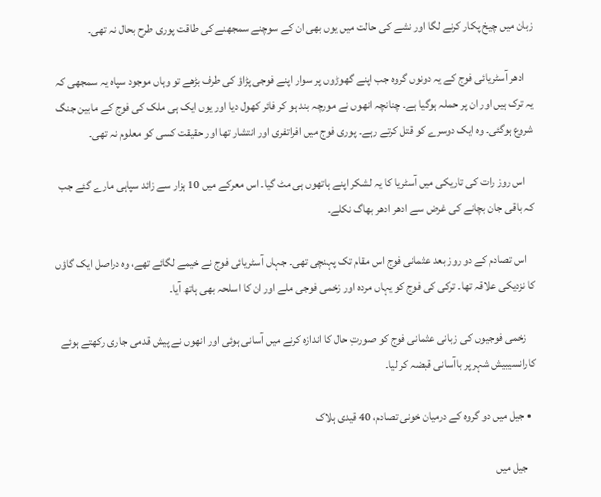زبان میں چیخ پکار کرنے لگا اور نشے کی حالت میں یوں بھی ان کے سوچنے سمجھنے کی طاقت پوری طرح بحال نہ تھی۔

    ادھر آسٹریائی فوج کے یہ دونوں گروہ جب اپنے گھوڑوں پر سوار اپنے فوجی پڑاؤ کی طرف بڑھے تو وہاں موجود سپاہ یہ سمجھی کہ یہ ترک ہیں اور ان پر حملہ ہوگیا ہے۔ چنانچہ انھوں نے مورچہ بند ہو کر فائر کھول دیا اور یوں ایک ہی ملک کی فوج کے مابین جنگ شروع ہوگئی۔ وہ ایک دوسرے کو قتل کرتے رہے۔ پوری فوج میں افراتفری اور انتشار تھا اور حقیقت کسی کو معلوم نہ تھی۔

    اس روز رات کی تاریکی میں آسٹریا کا یہ لشکر اپنے ہاتھوں ہی مٹ گیا۔ اس معرکے میں 10 ہزار سے زائد سپاہی مارے گئے جب کہ باقی جان بچانے کی غرض سے ادھر ادھر بھاگ نکلے۔

    اس تصادم کے دو روز بعد عثمانی فوج اس مقام تک پہنچی تھی۔ جہاں آسٹریائی فوج نے خیمے لگائے تھے، وہ دراصل ایک گاؤں کا نزدیکی علاقہ تھا۔ ترکی کی فوج کو یہاں مردہ اور زخمی فوجی ملے اور ان کا اسلحہ بھی ہاتھ آیا۔

    زخمی فوجیوں کی زبانی عثمانی فوج کو صورتِ‌ حال کا اندازہ کرنے میں آسانی ہوئی اور انھوں نے پیش قدمی جاری رکھتے ہوئے کارانسیبیش شہر پر باآسانی قبضہ کر لیا۔

  • جیل میں دو گروہ کے درمیان خونی تصادم، 40 قیدی ہلاک

    جیل میں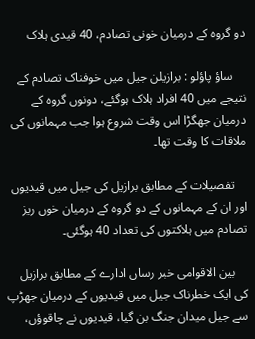دو گروہ کے درمیان خونی تصادم، 40 قیدی ہلاک

    ساؤ پاؤلو : برازیلن جیل میں خوفناک تصادم کے نتیجے میں 40 افراد ہلاک ہوگئے، دونوں گروہ کے درمیان جھگڑا اس وقت شروع ہوا جب مہمانوں کی ملاقات کا وقت تھا۔

    تفصیلات کے مطابق برازیل کی جیل میں قیدیوں اور ان کے مہمانوں کے دو گروہ کے درمیان خوں ریز تصادم میں ہلاکتوں کی تعداد 40 ہوگئی۔

    بین الاقوامی خبر رساں ادارے کے مطابق برازیل کی ایک خطرناک جیل میں قیدیوں کے درمیان جھڑپ سے جیل میدان جنگ بن گیا، قیدیوں نے چاقوؤں،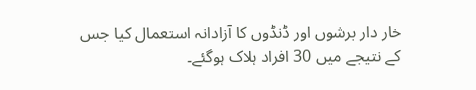خار دار برشوں اور ڈنڈوں کا آزادانہ استعمال کیا جس کے نتیجے میں 30 افراد ہلاک ہوگئے۔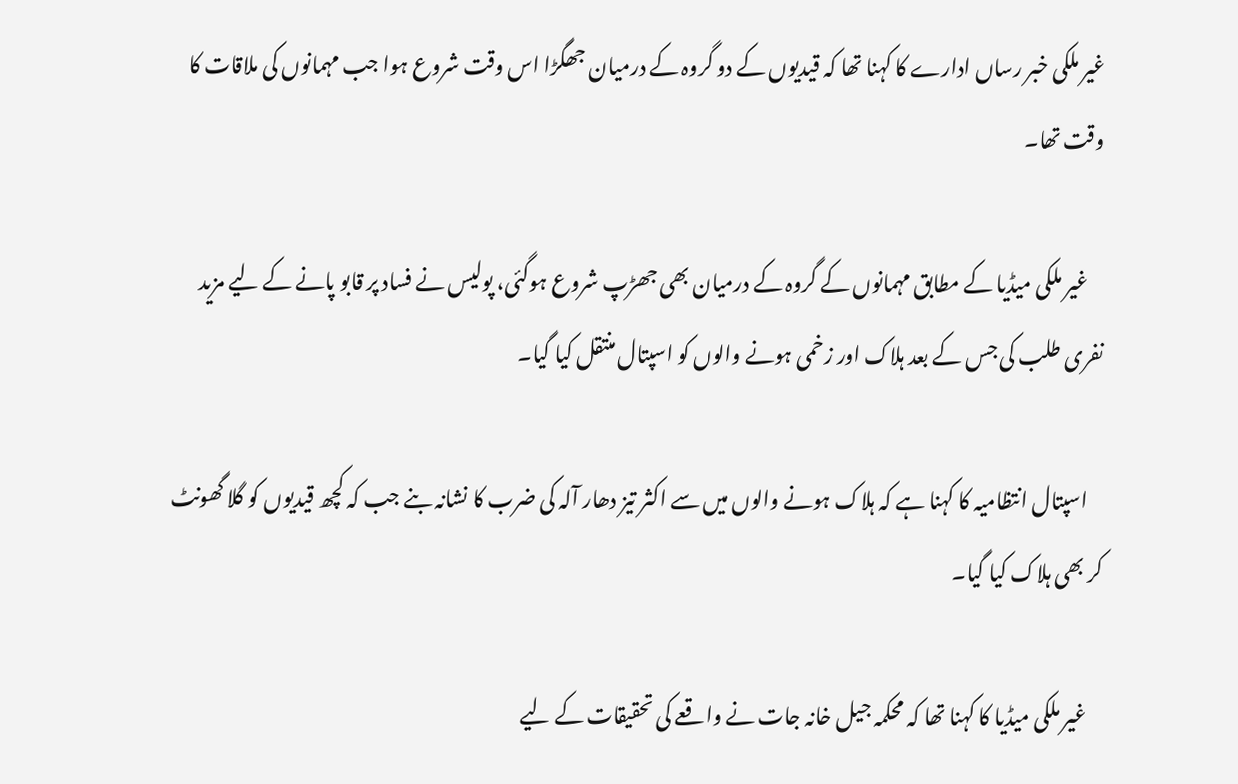غیر ملکی خبر رساں ادارے کا کہنا تھا کہ قیدیوں کے دو گروہ کے درمیان جھگڑا اس وقت شروع ہوا جب مہمانوں کی ملاقات کا وقت تھا۔

    غیر ملکی میڈیا کے مطابق مہمانوں کے گروہ کے درمیان بھی جھڑپ شروع ہوگئی، پولیس نے فساد پر قابو پانے کے لیے مزید نفری طلب کی جس کے بعد ہلاک اور زخمی ہونے والوں کو اسپتال منتقل کیا گیا۔

    اسپتال انتظامیہ کا کہنا ہے کہ ہلاک ہونے والوں میں سے اکثر تیز دھار آلہ کی ضرب کا نشانہ بنے جب کہ کچھ قیدیوں کو گلا گھونٹ کر بھی ہلاک کیا گیا۔

    غیر ملکی میڈیا کا کہنا تھا کہ محکمہ جیل خانہ جات نے واقعے کی تحقیقات کے لیے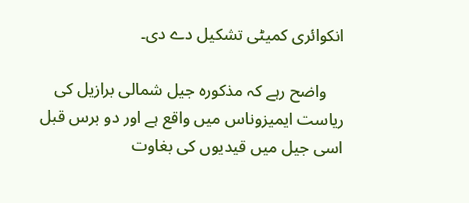انکوائری کمیٹی تشکیل دے دی۔

    واضح رہے کہ مذکورہ جیل شمالی برازیل کی ریاست ایمیزوناس میں واقع ہے اور دو برس قبل اسی جیل میں قیدیوں کی بغاوت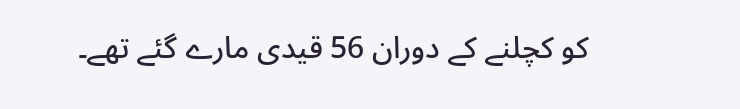کو کچلنے کے دوران 56 قیدی مارے گئے تھے۔